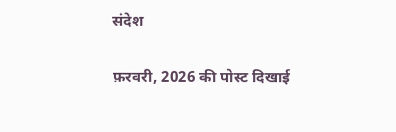संदेश

फ़रवरी, 2026 की पोस्ट दिखाई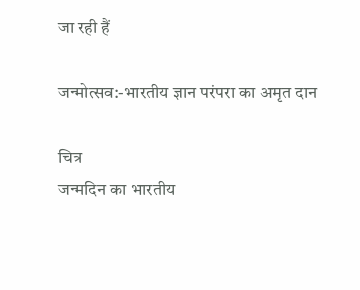जा रही हैं

जन्मोत्सव:-भारतीय ज्ञान परंपरा का अमृत दान

चित्र
जन्मदिन का भारतीय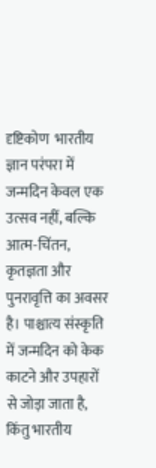दृष्टिकोण  भारतीय ज्ञान परंपरा में जन्मदिन केवल एक उत्सव नहीं, बल्कि आत्म-चिंतन, कृतज्ञता और पुनरावृत्ति का अवसर है। पाश्चात्य संस्कृति में जन्मदिन को केक काटने और उपहारों से जोड़ा जाता है, किंतु भारतीय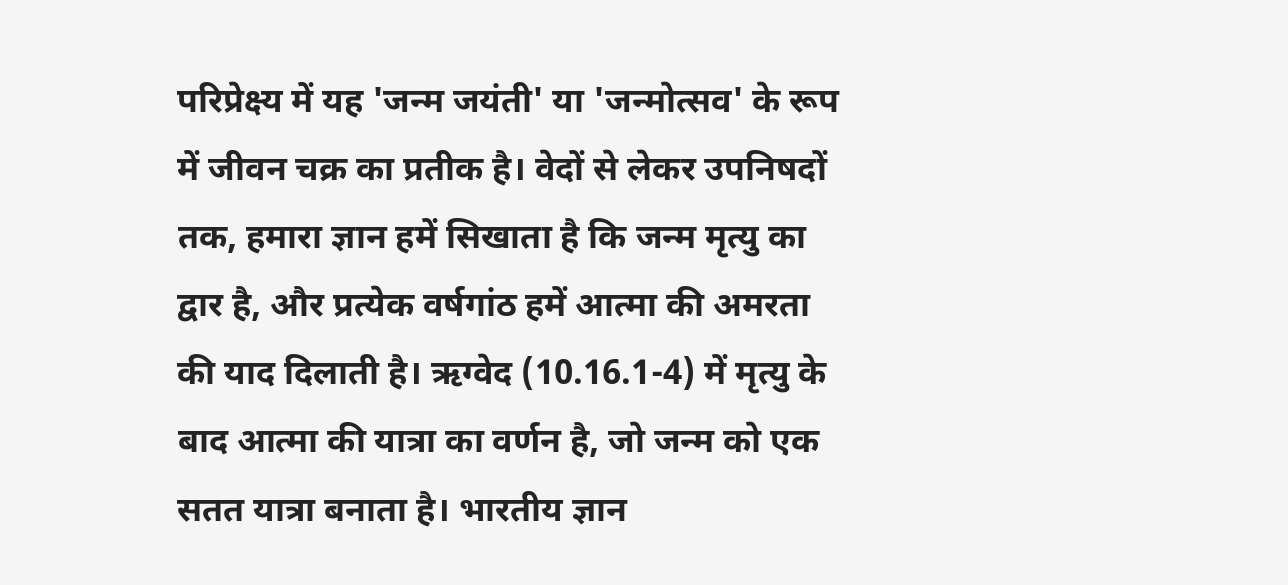परिप्रेक्ष्य में यह 'जन्म जयंती' या 'जन्मोत्सव' के रूप में जीवन चक्र का प्रतीक है। वेदों से लेकर उपनिषदों तक, हमारा ज्ञान हमें सिखाता है कि जन्म मृत्यु का द्वार है, और प्रत्येक वर्षगांठ हमें आत्मा की अमरता की याद दिलाती है। ऋग्वेद (10.16.1-4) में मृत्यु के बाद आत्मा की यात्रा का वर्णन है, जो जन्म को एक सतत यात्रा बनाता है। भारतीय ज्ञान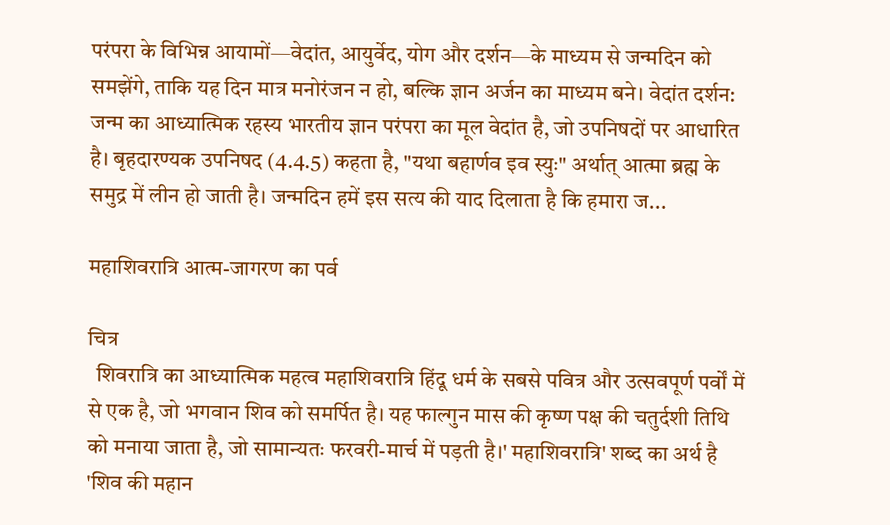परंपरा के विभिन्न आयामों—वेदांत, आयुर्वेद, योग और दर्शन—के माध्यम से जन्मदिन को समझेंगे, ताकि यह दिन मात्र मनोरंजन न हो, बल्कि ज्ञान अर्जन का माध्यम बने। वेदांत दर्शन: जन्म का आध्यात्मिक रहस्य भारतीय ज्ञान परंपरा का मूल वेदांत है, जो उपनिषदों पर आधारित है। बृहदारण्यक उपनिषद (4.4.5) कहता है, "यथा बहार्णव इव स्युः" अर्थात् आत्मा ब्रह्म के समुद्र में लीन हो जाती है। जन्मदिन हमें इस सत्य की याद दिलाता है कि हमारा ज...

महाशिवरात्रि आत्म-जागरण का पर्व

चित्र
  शिवरात्रि का आध्यात्मिक महत्व महाशिवरात्रि हिंदू धर्म के सबसे पवित्र और उत्सवपूर्ण पर्वों में से एक है, जो भगवान शिव को समर्पित है। यह फाल्गुन मास की कृष्ण पक्ष की चतुर्दशी तिथि को मनाया जाता है, जो सामान्यतः फरवरी-मार्च में पड़ती है।' महाशिवरात्रि' शब्द का अर्थ है 'शिव की महान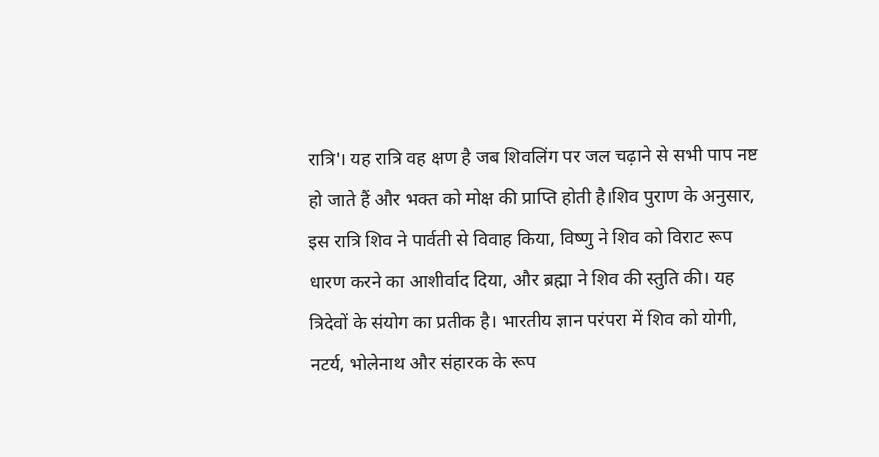रात्रि'। यह रात्रि वह क्षण है जब शिवलिंग पर जल चढ़ाने से सभी पाप नष्ट हो जाते हैं और भक्त को मोक्ष की प्राप्ति होती है।शिव पुराण के अनुसार, इस रात्रि शिव ने पार्वती से विवाह किया, विष्णु ने शिव को विराट रूप धारण करने का आशीर्वाद दिया, और ब्रह्मा ने शिव की स्तुति की। यह त्रिदेवों के संयोग का प्रतीक है। भारतीय ज्ञान परंपरा में शिव को योगी, नटर्य, भोलेनाथ और संहारक के रूप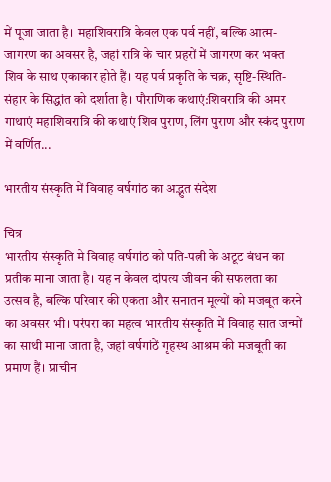में पूजा जाता है। महाशिवरात्रि केवल एक पर्व नहीं, बल्कि आत्म-जागरण का अवसर है, जहां रात्रि के चार प्रहरों में जागरण कर भक्त शिव के साथ एकाकार होते हैं। यह पर्व प्रकृति के चक्र, सृष्टि-स्थिति-संहार के सिद्धांत को दर्शाता है। पौराणिक कथाएं:शिवरात्रि की अमर गाथाएं महाशिवरात्रि की कथाएं शिव पुराण, लिंग पुराण और स्कंद पुराण में वर्णित...

भारतीय संस्कृति में विवाह वर्षगांठ का अद्भुत संदेश

चित्र
भारतीय संस्कृति मे विवाह वर्षगांठ को पति-पत्नी के अटूट बंधन का प्रतीक माना जाता है। यह न केवल दांपत्य जीवन की सफलता का उत्सव है, बल्कि परिवार की एकता और सनातन मूल्यों को मजबूत करने का अवसर भी। परंपरा का महत्व भारतीय संस्कृति में विवाह सात जन्मों का साथी माना जाता है, जहां वर्षगांठें गृहस्थ आश्रम की मजबूती का प्रमाण हैं। प्राचीन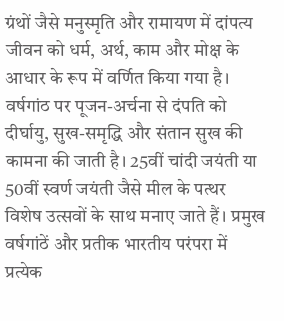ग्रंथों जैसे मनुस्मृति और रामायण में दांपत्य जीवन को धर्म, अर्थ, काम और मोक्ष के आधार के रूप में वर्णित किया गया है। वर्षगांठ पर पूजन-अर्चना से दंपति को दीर्घायु, सुख-समृद्धि और संतान सुख की कामना की जाती है। 25वीं चांदी जयंती या 50वीं स्वर्ण जयंती जैसे मील के पत्थर विशेष उत्सवों के साथ मनाए जाते हैं। प्रमुख वर्षगांठें और प्रतीक भारतीय परंपरा में प्रत्येक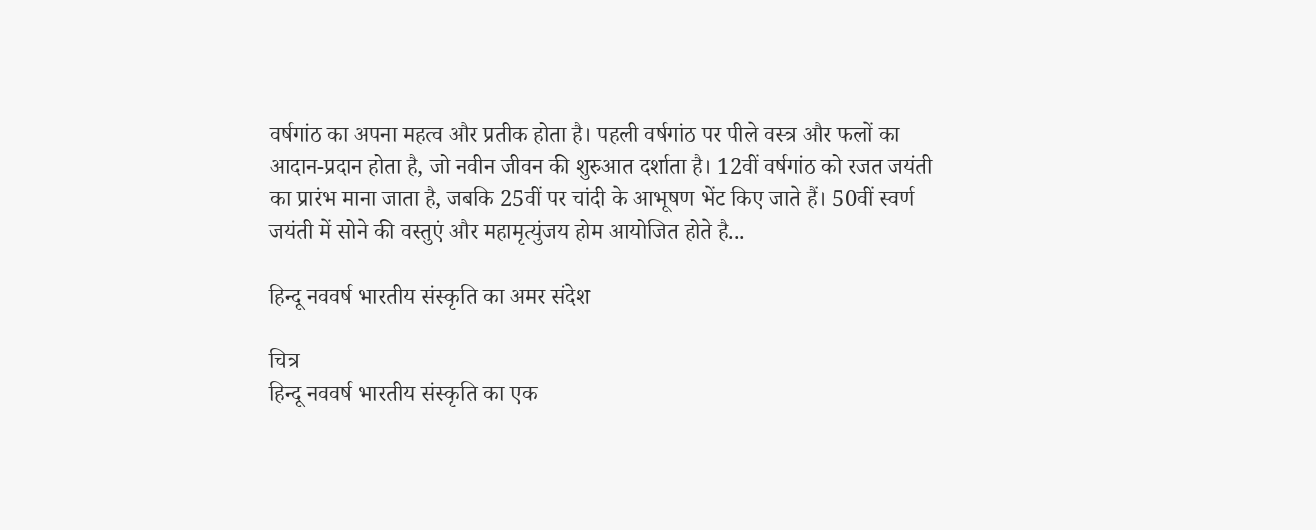वर्षगांठ का अपना महत्व और प्रतीक होता है। पहली वर्षगांठ पर पीले वस्त्र और फलों का आदान-प्रदान होता है, जो नवीन जीवन की शुरुआत दर्शाता है। 12वीं वर्षगांठ को रजत जयंती का प्रारंभ माना जाता है, जबकि 25वीं पर चांदी के आभूषण भेंट किए जाते हैं। 50वीं स्वर्ण जयंती में सोने की वस्तुएं और महामृत्युंजय होम आयोजित होते है...

हिन्दू नववर्ष भारतीय संस्कृति का अमर संदेश

चित्र
हिन्दू नववर्ष भारतीय संस्कृति का एक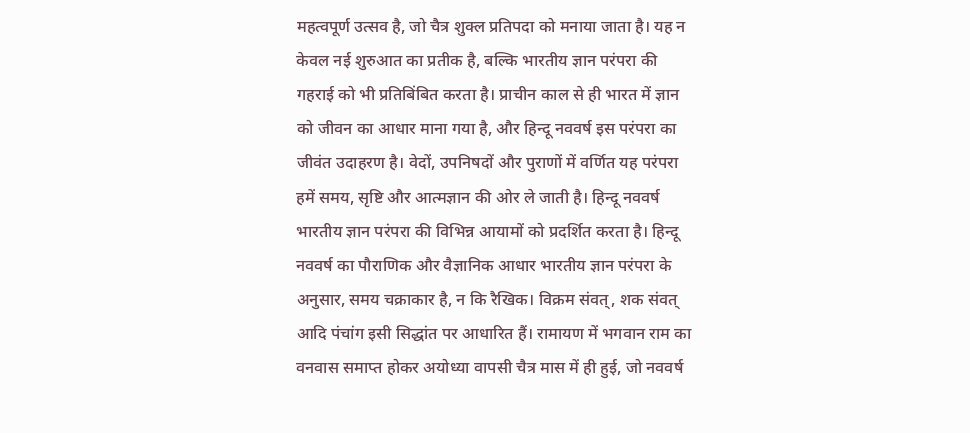महत्वपूर्ण उत्सव है, जो चैत्र शुक्ल प्रतिपदा को मनाया जाता है। यह न केवल नई शुरुआत का प्रतीक है, बल्कि भारतीय ज्ञान परंपरा की गहराई को भी प्रतिबिंबित करता है। प्राचीन काल से ही भारत में ज्ञान को जीवन का आधार माना गया है, और हिन्दू नववर्ष इस परंपरा का जीवंत उदाहरण है। वेदों, उपनिषदों और पुराणों में वर्णित यह परंपरा हमें समय, सृष्टि और आत्मज्ञान की ओर ले जाती है। हिन्दू नववर्ष भारतीय ज्ञान परंपरा की विभिन्न आयामों को प्रदर्शित करता है। हिन्दू नववर्ष का पौराणिक और वैज्ञानिक आधार भारतीय ज्ञान परंपरा के अनुसार, समय चक्राकार है, न कि रैखिक। विक्रम संवत्, शक संवत् आदि पंचांग इसी सिद्धांत पर आधारित हैं। रामायण में भगवान राम का वनवास समाप्त होकर अयोध्या वापसी चैत्र मास में ही हुई, जो नववर्ष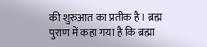की शुरुआत का प्रतीक है। ब्रह्म पुराण में कहा गया है कि ब्रह्मा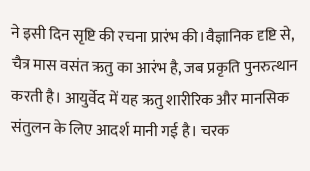ने इसी दिन सृष्टि की रचना प्रारंभ की।वैज्ञानिक दृष्टि से, चैत्र मास वसंत ऋतु का आरंभ है, जब प्रकृति पुनरुत्थान करती है। आयुर्वेद में यह ऋतु शारीरिक और मानसिक संतुलन के लिए आदर्श मानी गई है। चरक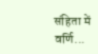संहिता में वर्णि...